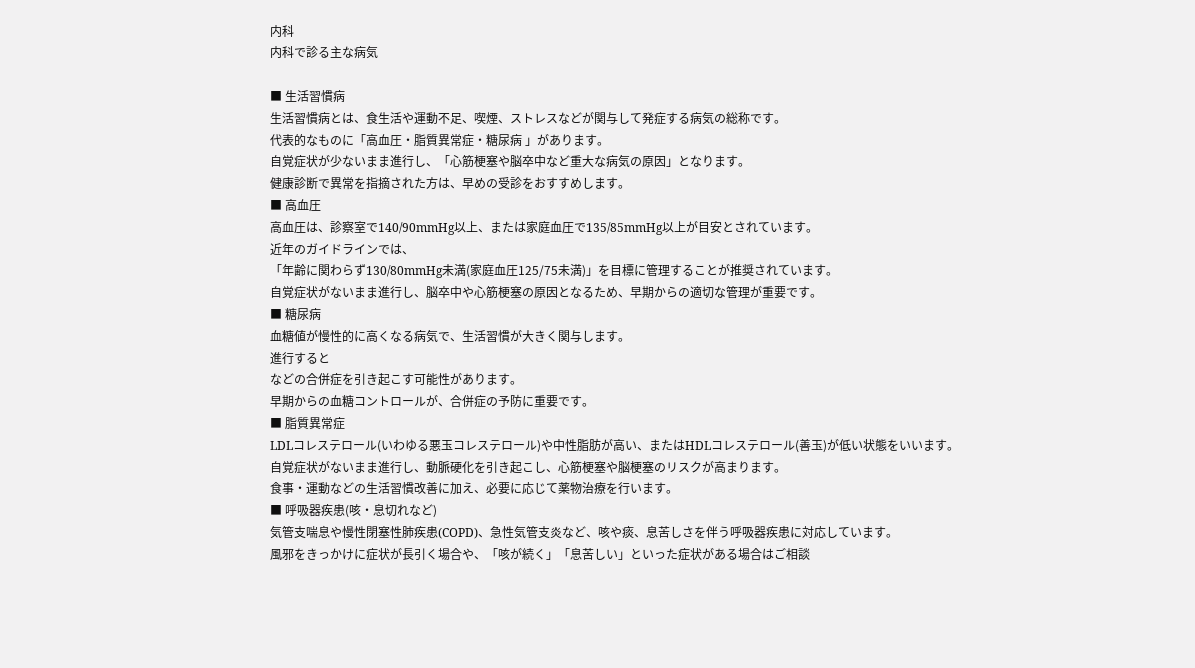内科
内科で診る主な病気

■ 生活習慣病
生活習慣病とは、食生活や運動不足、喫煙、ストレスなどが関与して発症する病気の総称です。
代表的なものに「高血圧・脂質異常症・糖尿病 」があります。
自覚症状が少ないまま進行し、「心筋梗塞や脳卒中など重大な病気の原因」となります。
健康診断で異常を指摘された方は、早めの受診をおすすめします。
■ 高血圧
高血圧は、診察室で140/90mmHg以上、または家庭血圧で135/85mmHg以上が目安とされています。
近年のガイドラインでは、
「年齢に関わらず130/80mmHg未満(家庭血圧125/75未満)」を目標に管理することが推奨されています。
自覚症状がないまま進行し、脳卒中や心筋梗塞の原因となるため、早期からの適切な管理が重要です。
■ 糖尿病
血糖値が慢性的に高くなる病気で、生活習慣が大きく関与します。
進行すると
などの合併症を引き起こす可能性があります。
早期からの血糖コントロールが、合併症の予防に重要です。
■ 脂質異常症
LDLコレステロール(いわゆる悪玉コレステロール)や中性脂肪が高い、またはHDLコレステロール(善玉)が低い状態をいいます。
自覚症状がないまま進行し、動脈硬化を引き起こし、心筋梗塞や脳梗塞のリスクが高まります。
食事・運動などの生活習慣改善に加え、必要に応じて薬物治療を行います。
■ 呼吸器疾患(咳・息切れなど)
気管支喘息や慢性閉塞性肺疾患(COPD)、急性気管支炎など、咳や痰、息苦しさを伴う呼吸器疾患に対応しています。
風邪をきっかけに症状が長引く場合や、「咳が続く」「息苦しい」といった症状がある場合はご相談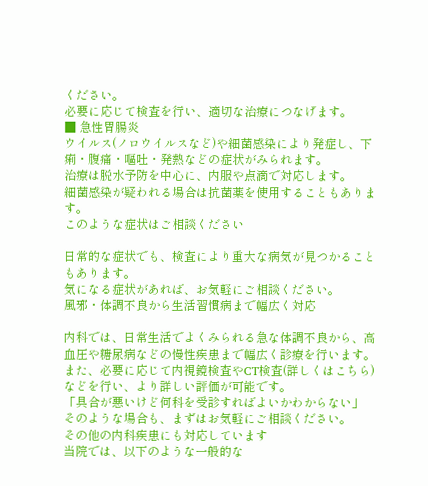ください。
必要に応じて検査を行い、適切な治療につなげます。
■ 急性胃腸炎
ウイルス(ノロウイルスなど)や細菌感染により発症し、下痢・腹痛・嘔吐・発熱などの症状がみられます。
治療は脱水予防を中心に、内服や点滴で対応します。
細菌感染が疑われる場合は抗菌薬を使用することもあります。
このような症状はご相談ください

日常的な症状でも、検査により重大な病気が見つかることもあります。
気になる症状があれば、お気軽にご相談ください。
風邪・体調不良から生活習慣病まで幅広く対応

内科では、日常生活でよくみられる急な体調不良から、高血圧や糖尿病などの慢性疾患まで幅広く診療を行います。
また、必要に応じて内視鏡検査やCT検査(詳しくはこちら)などを行い、より詳しい評価が可能です。
「具合が悪いけど何科を受診すればよいかわからない」
そのような場合も、まずはお気軽にご相談ください。
その他の内科疾患にも対応しています
当院では、以下のような一般的な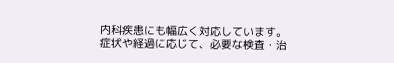内科疾患にも幅広く対応しています。
症状や経過に応じて、必要な検査・治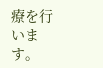療を行います。